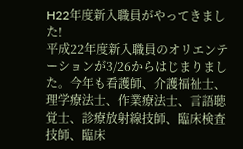H22年度新入職員がやってきました!
平成22年度新入職員のオリエンテーションが3/26からはじまりました。今年も看護師、介護福祉士、理学療法士、作業療法士、言語聴覚士、診療放射線技師、臨床検査技師、臨床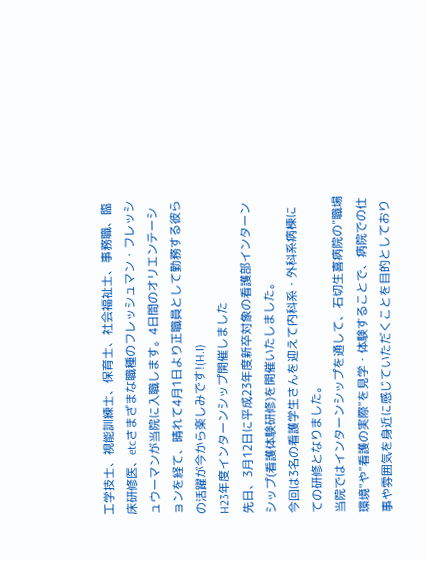工学技士、視能訓練士、保育士、社会福祉士、事務職、臨床研修医、etcさまざまな職種のフレッシュマン・フレッシュウーマンが当院に入職します。4日間のオリエンテーションを経て、晴れて4月1日より正職員として勤務する彼らの活躍が今から楽しみです!(H.I)
H23年度インターンシップ開催しました
先日、3月12日に平成23年度新卒対象の看護部インターンシップ(看護体験研修)を開催いたしました。
今回は3名の看護学生さんを迎えて内科系・外科系病棟にての研修となりました。
当院ではインターンシップを通して、石切生喜病院の"職場環境"や"看護の実際"を見学・体験することで、病院での仕事や雰囲気を身近に感じていただくことを目的としており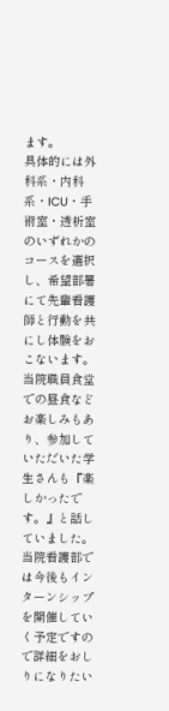ます。
具体的には外科系・内科系・ICU・手術室・透析室のいずれかのコースを選択し、希望部署にて先輩看護師と行動を共にし体験をおこないます。
当院職員食堂での昼食などお楽しみもあり、参加していただいた学生さんも『楽しかったです。』と話していました。
当院看護部では今後もインターンシップを開催していく予定ですので詳細をおしりになりたい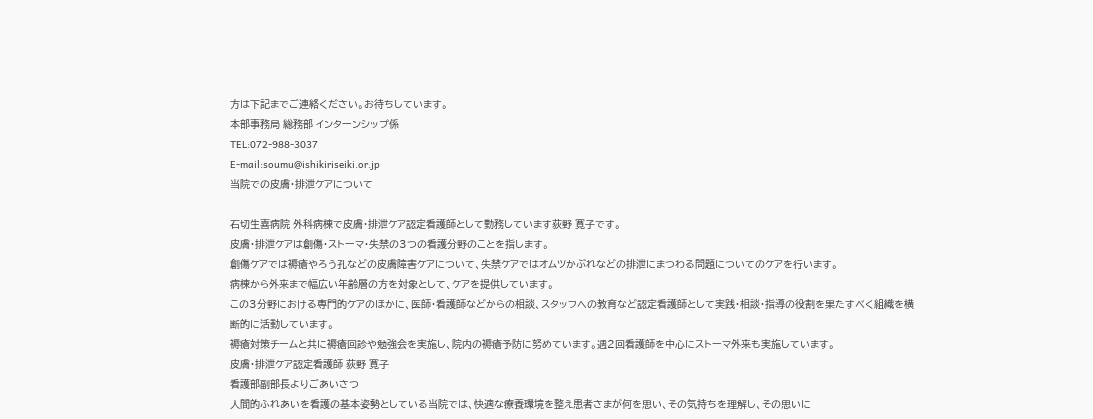方は下記までご連絡ください。お待ちしています。
本部事務局 総務部 インターンシップ係
TEL:072-988-3037
E-mail:soumu@ishikiriseiki.or.jp
当院での皮膚・排泄ケアについて

石切生喜病院 外科病棟で皮膚・排泄ケア認定看護師として勤務しています荻野 寛子です。
皮膚・排泄ケアは創傷・ストーマ・失禁の3つの看護分野のことを指します。
創傷ケアでは褥瘡やろう孔などの皮膚障害ケアについて、失禁ケアではオムツかぶれなどの排泄にまつわる問題についてのケアを行います。
病棟から外来まで幅広い年齢層の方を対象として、ケアを提供しています。
この3分野における専門的ケアのほかに、医師・看護師などからの相談、スタッフへの教育など認定看護師として実践・相談・指導の役割を果たすべく組織を横断的に活動しています。
褥瘡対策チームと共に褥瘡回診や勉強会を実施し、院内の褥瘡予防に努めています。週2回看護師を中心にストーマ外来も実施しています。
皮膚・排泄ケア認定看護師 荻野 寛子
看護部副部長よりごあいさつ
人間的ふれあいを看護の基本姿勢としている当院では、快適な療養環境を整え患者さまが何を思い、その気持ちを理解し、その思いに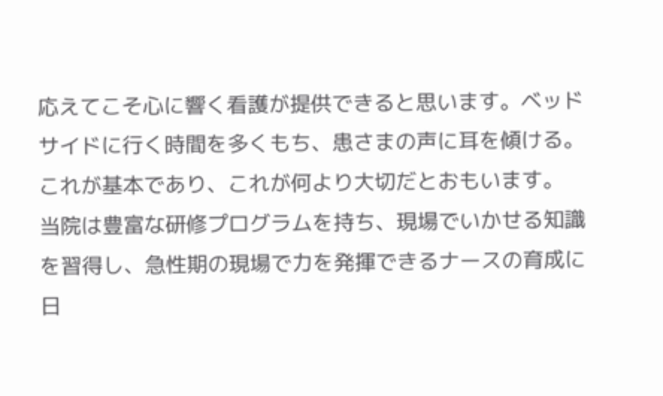応えてこそ心に響く看護が提供できると思います。ベッドサイドに行く時間を多くもち、患さまの声に耳を傾ける。これが基本であり、これが何より大切だとおもいます。
当院は豊富な研修プログラムを持ち、現場でいかせる知識を習得し、急性期の現場で力を発揮できるナースの育成に日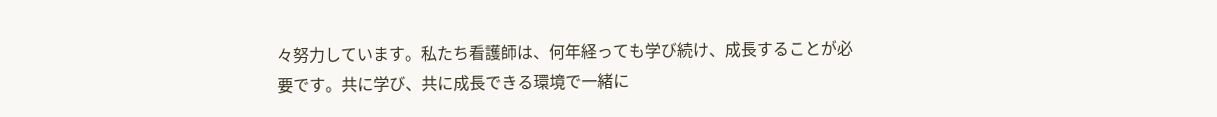々努力しています。私たち看護師は、何年経っても学び続け、成長することが必要です。共に学び、共に成長できる環境で一緒に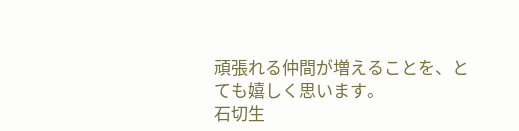頑張れる仲間が増えることを、とても嬉しく思います。
石切生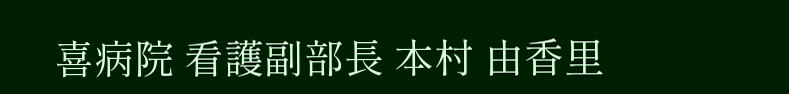喜病院 看護副部長 本村 由香里